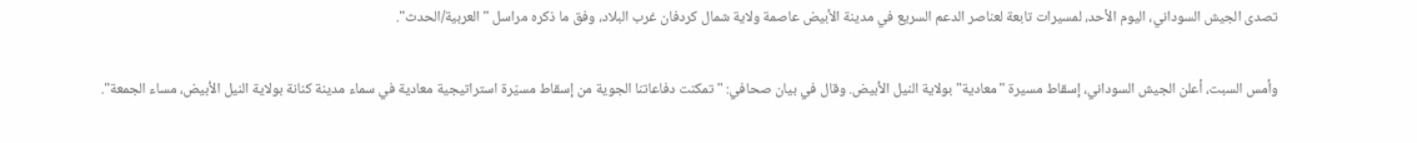تصدى الجيش السوداني، اليوم الأحد، لمسيرات تابعة لعناصر الدعم السريع في مدينة الأبيض عاصمة ولاية شمال كردفان غرب البلاد، وفق ما ذكره مراسل "العربية/الحدث".

وأمس السبت، أعلن الجيش السوداني، إسقاط مسيرة "معادية" بولاية النيل الأبيض. وقال في بيان صحافي: "تمكنت دفاعاتنا الجوية من إسقاط مسيّرة استراتيجية معادية في سماء مدينة كنانة بولاية النيل الأبيض، مساء الجمعة".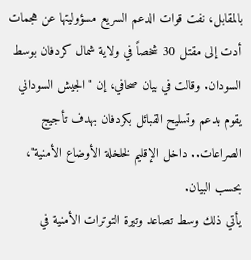بالمقابل، نفت قوات الدعم السريع مسؤوليتها عن هجمات أدت إلى مقتل 30 شخصاً في ولاية شمال كردفان بوسط السودان. وقالت في بيان صحافي، إن "الجيش السوداني يقوم بدعم وتسليح القبائل بكردفان بهدف تأجيج الصراعات.. داخل الإقليم لخلخلة الأوضاع الأمنية"، بحسب البيان.
يأتي ذلك وسط تصاعد وتيرة التوترات الأمنية في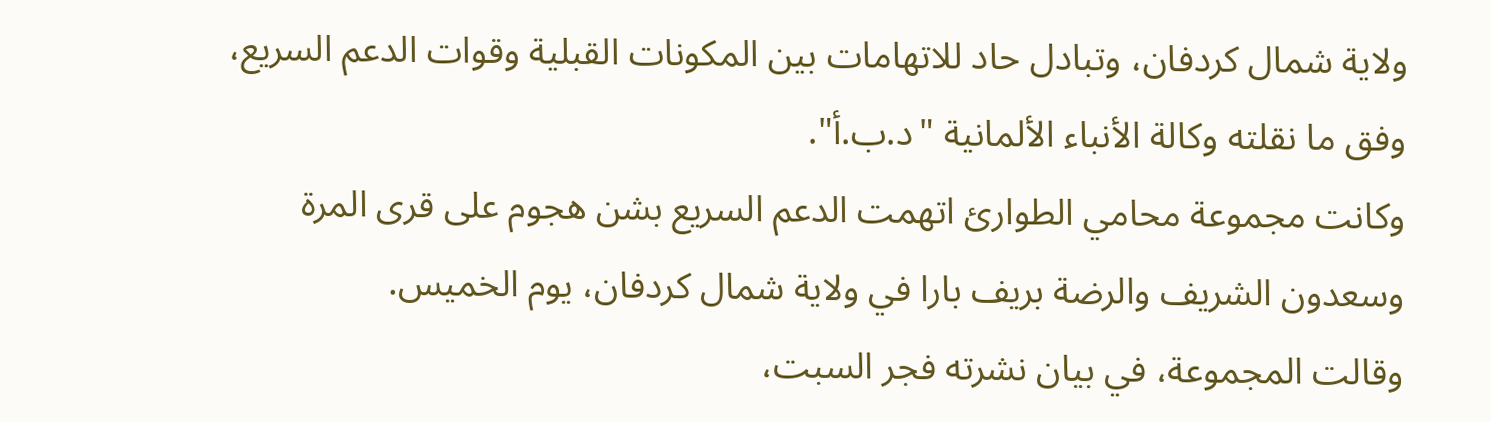ولاية شمال كردفان، وتبادل حاد للاتهامات بين المكونات القبلية وقوات الدعم السريع، وفق ما نقلته وكالة الأنباء الألمانية "د.ب.أ".
وكانت مجموعة محامي الطوارئ اتهمت الدعم السريع بشن هجوم على قرى المرة وسعدون الشريف والرضة بريف بارا في ولاية شمال كردفان، يوم الخميس.
وقالت المجموعة، في بيان نشرته فجر السبت،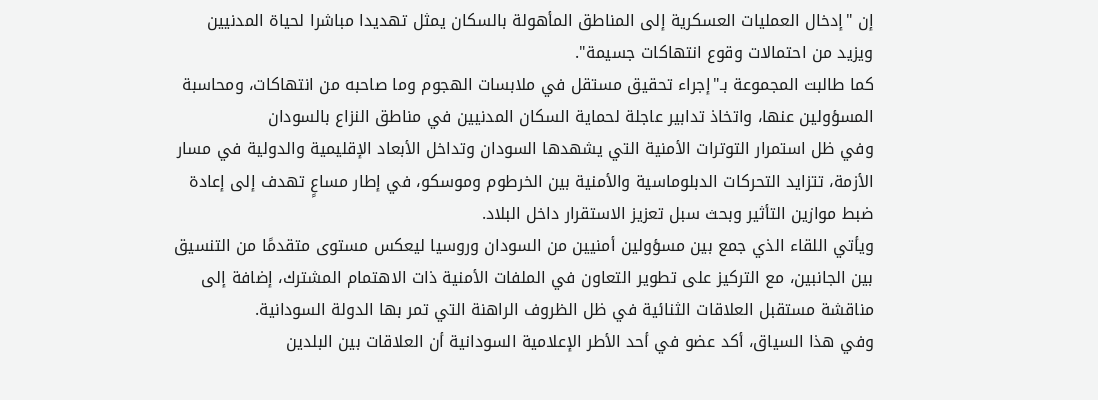إن "إدخال العمليات العسكرية إلى المناطق المأهولة بالسكان يمثل تهديدا مباشرا لحياة المدنيين ويزيد من احتمالات وقوع انتهاكات جسيمة".
كما طالبت المجموعة بـ"إجراء تحقيق مستقل في ملابسات الهجوم وما صاحبه من انتهاكات، ومحاسبة المسؤولين عنها، واتخاذ تدابير عاجلة لحماية السكان المدنيين في مناطق النزاع بالسودان
وفي ظل استمرار التوترات الأمنية التي يشهدها السودان وتداخل الأبعاد الإقليمية والدولية في مسار الأزمة، تتزايد التحركات الدبلوماسية والأمنية بين الخرطوم وموسكو، في إطار مساعٍ تهدف إلى إعادة ضبط موازين التأثير وبحث سبل تعزيز الاستقرار داخل البلاد.
ويأتي اللقاء الذي جمع بين مسؤولين أمنيين من السودان وروسيا ليعكس مستوى متقدمًا من التنسيق بين الجانبين، مع التركيز على تطوير التعاون في الملفات الأمنية ذات الاهتمام المشترك، إضافة إلى مناقشة مستقبل العلاقات الثنائية في ظل الظروف الراهنة التي تمر بها الدولة السودانية.
وفي هذا السياق، أكد عضو في أحد الأطر الإعلامية السودانية أن العلاقات بين البلدين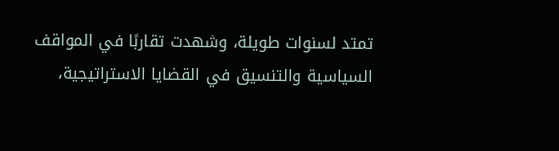تمتد لسنوات طويلة، وشهدت تقاربًا في المواقف السياسية والتنسيق في القضايا الاستراتيجية،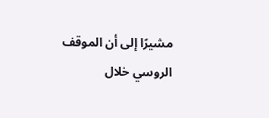مشيرًا إلى أن الموقف الروسي خلال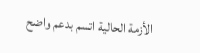الأزمة الحالية اتسم بدعم واضح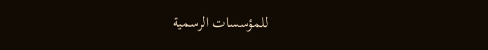للمؤسسات الرسمية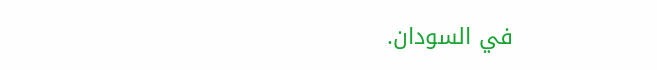في السودان.